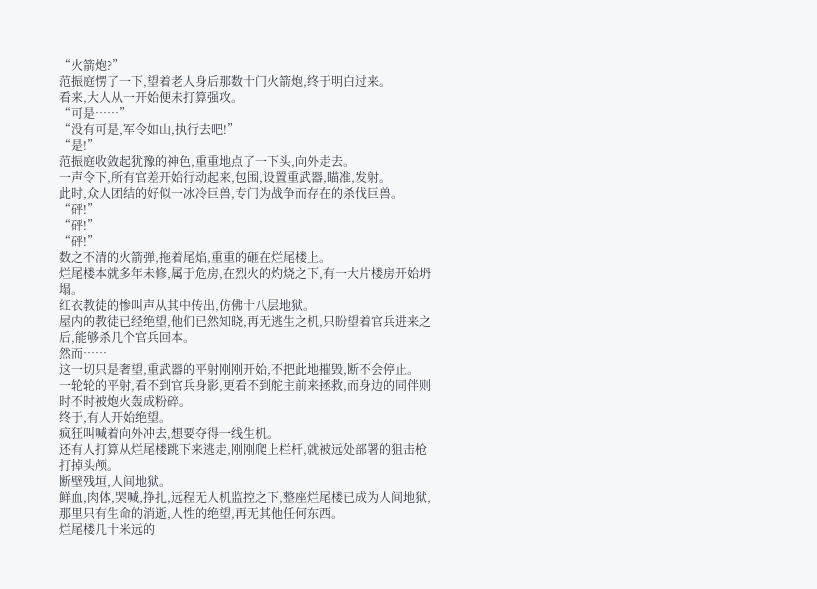“火箭炮?”
范振庭愣了一下,望着老人身后那数十门火箭炮,终于明白过来。
看来,大人从一开始便未打算强攻。
“可是……”
“没有可是,军令如山,执行去吧!”
“是!”
范振庭收敛起犹豫的神色,重重地点了一下头,向外走去。
一声令下,所有官差开始行动起来,包围,设置重武器,瞄准,发射。
此时,众人团结的好似一冰冷巨兽,专门为战争而存在的杀伐巨兽。
“砰!”
“砰!”
“砰!”
数之不清的火箭弹,拖着尾焰,重重的砸在烂尾楼上。
烂尾楼本就多年未修,属于危房,在烈火的灼烧之下,有一大片楼房开始坍塌。
红衣教徒的惨叫声从其中传出,仿佛十八层地狱。
屋内的教徒已经绝望,他们已然知晓,再无逃生之机,只盼望着官兵进来之后,能够杀几个官兵回本。
然而……
这一切只是奢望,重武器的平射刚刚开始,不把此地摧毁,断不会停止。
一轮轮的平射,看不到官兵身影,更看不到舵主前来拯救,而身边的同伴则时不时被炮火轰成粉碎。
终于,有人开始绝望。
疯狂叫喊着向外冲去,想要夺得一线生机。
还有人打算从烂尾楼跳下来逃走,刚刚爬上栏杆,就被远处部署的狙击枪打掉头颅。
断壁残垣,人间地狱。
鲜血,肉体,哭喊,挣扎,远程无人机监控之下,整座烂尾楼已成为人间地狱,那里只有生命的消逝,人性的绝望,再无其他任何东西。
烂尾楼几十米远的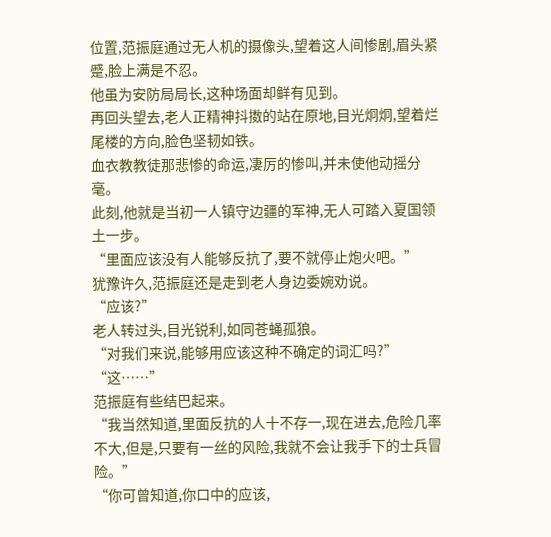位置,范振庭通过无人机的摄像头,望着这人间惨剧,眉头紧蹙,脸上满是不忍。
他虽为安防局局长,这种场面却鲜有见到。
再回头望去,老人正精神抖擞的站在原地,目光炯炯,望着烂尾楼的方向,脸色坚韧如铁。
血衣教教徒那悲惨的命运,凄厉的惨叫,并未使他动摇分毫。
此刻,他就是当初一人镇守边疆的军神,无人可踏入夏国领土一步。
“里面应该没有人能够反抗了,要不就停止炮火吧。”
犹豫许久,范振庭还是走到老人身边委婉劝说。
“应该?”
老人转过头,目光锐利,如同苍蝇孤狼。
“对我们来说,能够用应该这种不确定的词汇吗?”
“这……”
范振庭有些结巴起来。
“我当然知道,里面反抗的人十不存一,现在进去,危险几率不大,但是,只要有一丝的风险,我就不会让我手下的士兵冒险。”
“你可曾知道,你口中的应该,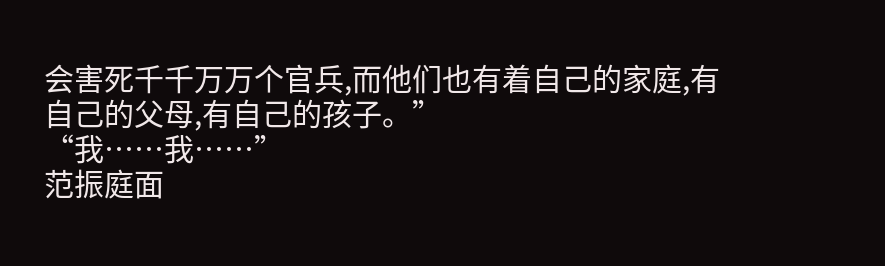会害死千千万万个官兵,而他们也有着自己的家庭,有自己的父母,有自己的孩子。”
“我……我……”
范振庭面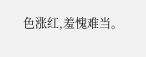色涨红,羞愧难当。